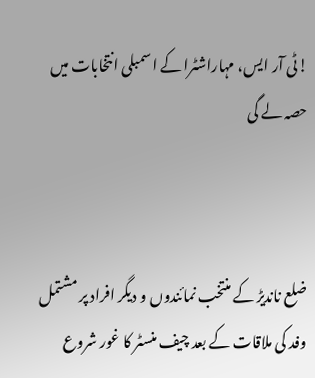!ٹی آر ایس، مہاراشٹرا کے اسمبلی انتخابات میں حصہ لے گی



ضلع ناندیڑ کے منتخب نمائندوں و دیگر افراد پر مشتمل وفد کی ملاقات کے بعد چیف منسٹر کا غور شروع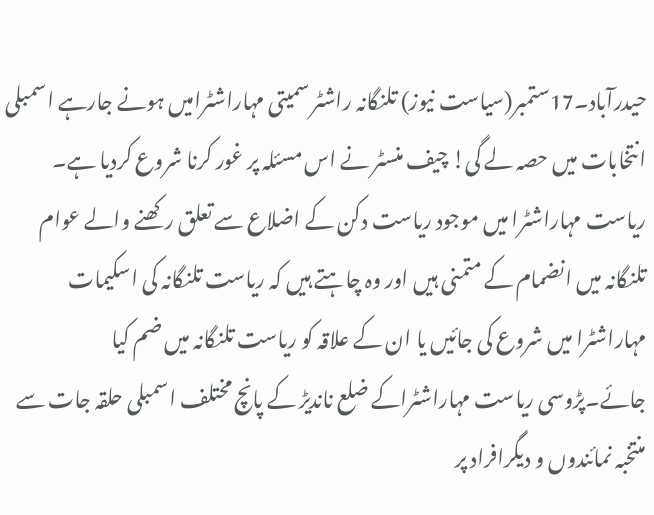حیدرآباد۔17ستمبر(سیاست نیوز) تلنگانہ راشٹر سمیتی مہاراشٹرامیں ہونے جارہے اسمبلی انتخابات میں حصہ لے گی! چیف منسٹر نے اس مسئلہ پر غور کرنا شروع کردیا ہے۔ ریاست مہاراشٹرا میں موجود ریاست دکن کے اضلاع سے تعلق رکھنے والے عوام تلنگانہ میں انضمام کے متمنی ہیں اور وہ چاہتے ہیں کہ ریاست تلنگانہ کی اسکیمات مہاراشٹرا میں شروع کی جائیں یا ان کے علاقہ کو ریاست تلنگانہ میں ضم کیا جائے۔پڑوسی ریاست مہاراشٹراکے ضلع ناندیڑ کے پانچ مختلف اسمبلی حلقہ جات سے منتخبہ نمائندوں و دیگرافراد پر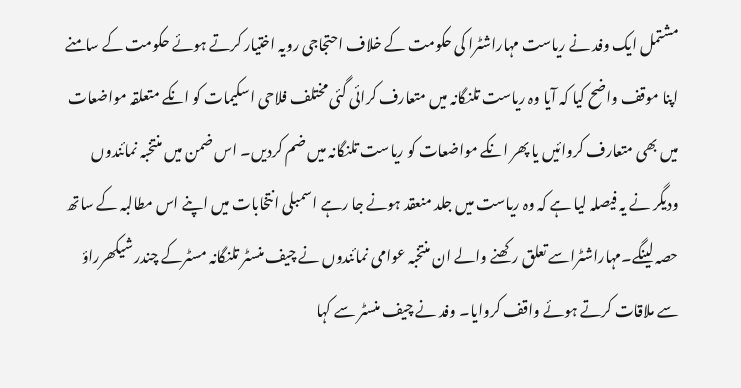مشتمل ایک وفد نے ریاست مہاراشٹرا کی حکومت کے خلاف احتجاجی رویہ اختیار کرتے ہوئے حکومت کے سامنے اپنا موقف واضح کیا کہ آیا وہ ریاست تلنگانہ میں متعارف کرائی گئی مختلف فلاحی اسکیمات کو انکے متعلقہ مواضعات میں بھی متعارف کروائیں یا پھر انکے مواضعات کو ریاست تلنگانہ میں ضم کردیں۔ اس ضمن میں منتخبہ نمائندوں ودیگر نے یہ فیصلہ لیا ہے کہ وہ ریاست میں جلد منعقد ہونے جا رہے اسمبلی انتخابات میں اپنے اس مطالبہ کے ساتھ حصہ لینگے۔مہاراشٹراسے تعلق رکھنے والے ان منتخبہ عوامی نمائندوں نے چیف منسٹر تلنگانہ مسٹرکے چندر شیکھرراؤ سے ملاقات کرتے ہوئے واقف کروایا۔ وفد نے چیف منسٹر سے کہا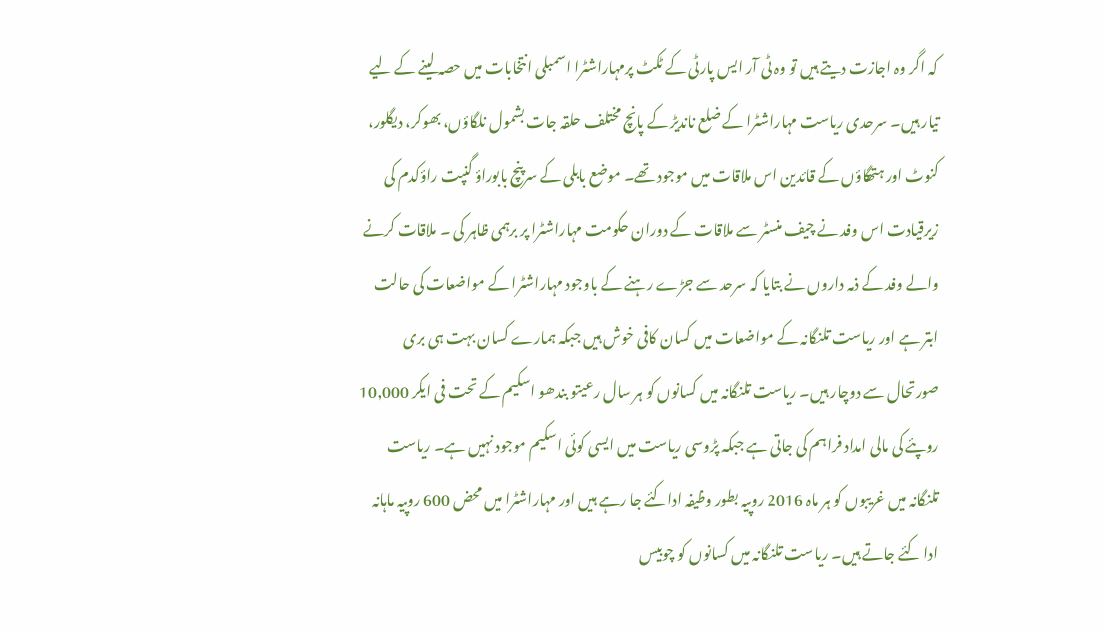کہ اگر وہ اجازت دیتے ہیں تو وہ ٹی آر ایس پارٹی کے ٹکٹ پرمہاراشٹرا اسمبلی انتخابات میں حصہ لینے کے لیے تیار ہیں۔ سرحدی ریاست مہاراشٹرا کے ضلع ناندیڑ کے پانچ مختلف حلقہ جات بشمول نلگاؤں، بھوکر، دیگلور، کنوٹ اور ہتھگاؤں کے قائدین اس ملاقات میں موجود تھے۔ موضع بابلی کے سرپنچ بابوراؤ گنپت راؤکدم کی زیرقیادت اس وفد نے چیف منسٹر سے ملاقات کے دوران حکومت مہاراشٹرا پر برہمی ظاہر کی ۔ ملاقات کرنے والے وفد کے ذمہ داروں نے بتایا کہ سرحد سے جڑے رہنے کے باوجود مہاراشٹرا کے مواضعات کی حالت ابتر ہے اور ریاست تلنگانہ کے مواضعات میں کسان کافی خوش ہیں جبکہ ہمارے کسان بہت ہی بری صورتحال سے دوچار ہیں۔ ریاست تلنگانہ میں کسانوں کو ہر سال رعیتو بندھو اسکیم کے تحت فی ایکر 10,000 روپئے کی مالی امداد فراہم کی جاتی ہے جبکہ پڑوسی ریاست میں ایسی کوئی اسکیم موجود نہیں ہے۔ ریاست تلنگانہ میں غریبوں کو ہر ماہ 2016 روپیہ بطور وظیفہ اداکئے جا رہے ہیں اور مہاراشٹرا میں محض 600 روپیہ ماہانہ ادا کئے جاتے ہیں۔ ریاست تلنگانہ میں کسانوں کو چوبیس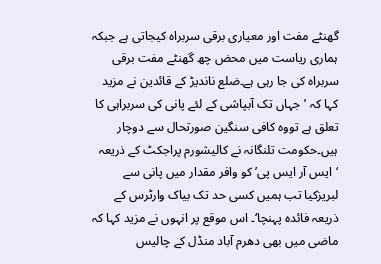گھنٹے مفت اور معیاری برقی سربراہ کیجاتی ہے جبکہ ہماری ریاست میں محض چھ گھنٹے مفت برقی سربراہ کی جا رہی ہے۔ضلع ناندیڑ کے قائدین نے مزید کہا کہ ’جہاں تک آبپاشی کے لئے پانی کی سربراہی کا تعلق ہے تووہ کافی سنگین صورتحال سے دوچار ہیں۔حکومت تلنگانہ نے کالیشورم پراجکٹ کے ذریعہ ‘ایس آر ایس پی’ کو وافر مقدار میں پانی سے لبریزکیا تب ہمیں کسی حد تک بیاک وارٹرس کے ذریعہ فائدہ پہنچا‘۔ اس موقع پر انہوں نے مزید کہا کہ ماضی میں بھی دھرم آباد منڈل کے چالیس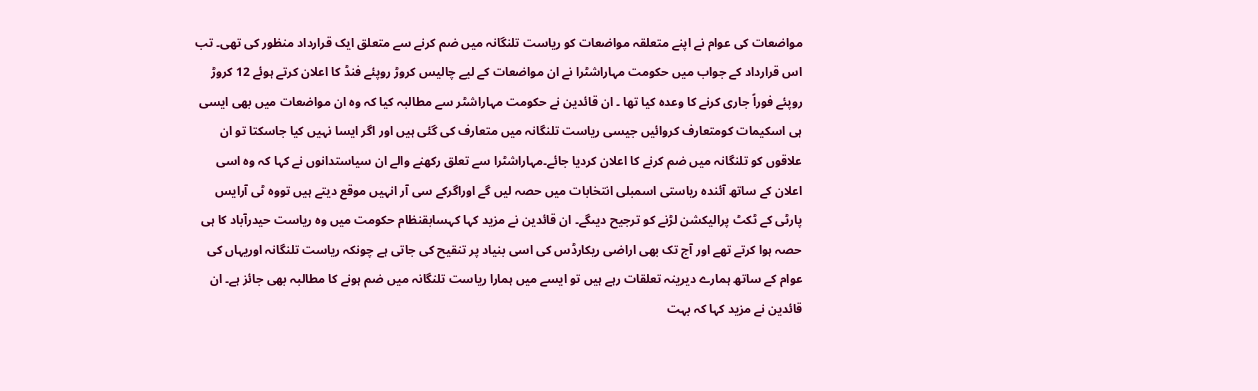مواضعات کی عوام نے اپنے متعلقہ مواضعات کو ریاست تلنگانہ میں ضم کرنے سے متعلق ایک قرارداد منظور کی تھی۔ تب اس قرارداد کے جواب میں حکومت مہاراشٹرا نے ان مواضعات کے لیے چالیس کروڑ روپئے فنڈ کا اعلان کرتے ہوئے 12 کروڑ روپئے فوراً جاری کرنے کا وعدہ کیا تھا ۔ ان قائدین نے حکومت مہاراشٹر سے مطالبہ کیا کہ وہ ان مواضعات میں بھی ایسی ہی اسکیمات کومتعارف کروائیں جیسی ریاست تلنگانہ میں متعارف کی گئی ہیں اور اگر ایسا نہیں کیا جاسکتا تو ان علاقوں کو تلنگانہ میں ضم کرنے کا اعلان کردیا جائے۔مہاراشٹرا سے تعلق رکھنے والے ان سیاستدانوں نے کہا کہ وہ اسی اعلان کے ساتھ آئندہ ریاستی اسمبلی انتخابات میں حصہ لیں گے اوراگرکے سی آر انہیں موقع دیتے ہیں تووہ ٹی آرایس پارٹی کے ٹکٹ پرالیکشن لڑنے کو ترجیح دیںگے۔ ان قائدین نے مزید کہا کہسابقنظام حکومت میں وہ ریاست حیدرآباد کا ہی حصہ ہوا کرتے تھے اور آج تک بھی اراضی ریکارڈس کی اسی بنیاد پر تنقیح کی جاتی ہے چونکہ ریاست تلنگانہ اوریہاں کی عوام کے ساتھ ہمارے دیرینہ تعلقات رہے ہیں تو ایسے میں ہمارا ریاست تلنگانہ میں ضم ہونے کا مطالبہ بھی جائز ہے۔ ان قائدین نے مزید کہا کہ بہت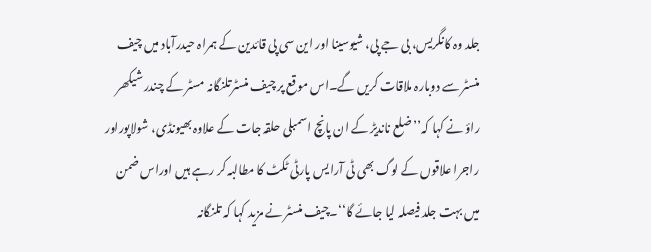جلد وہ کانگریس، بی جے پی، شیوسینا اور این سی پی قائدین کے ہمراہ حیدرآباد میں چیف منسٹر سے دوبارہ ملاقات کریں گے۔اس موقع پر چیف منسٹرتلنگانہ مسٹر کے چندر شیکھر راؤ نے کہا کہ’’ضلع ناندیڑ کے ان پانچ اسمبلی حلقہ جات کے علاوہ بھیونڈی، شولاپوراور راجرا علاقوں کے لوگ بھی ٹی آرایس پارٹی ٹکٹ کا مطالبہ کر رہے ہیں اوراس ضمن میں بہت جلد فیصلہ لیا جائے گا‘‘۔چیف منسٹر نے مزید کہا کہ تلنگانہ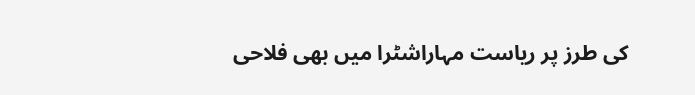کی طرز پر ریاست مہاراشٹرا میں بھی فلاحی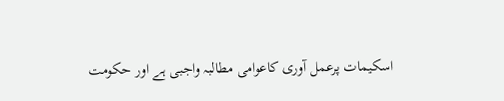اسکیمات پرعمل آوری کاعوامی مطالبہ واجبی ہے اور حکومت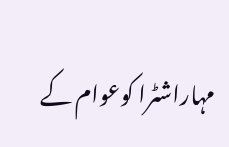مہاراشٹرا کوعوام کے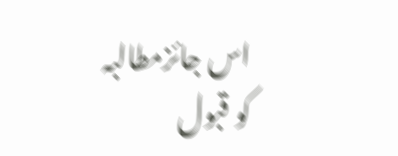اس جائزمطالبہ کو قبول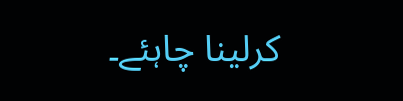کرلینا چاہئے۔